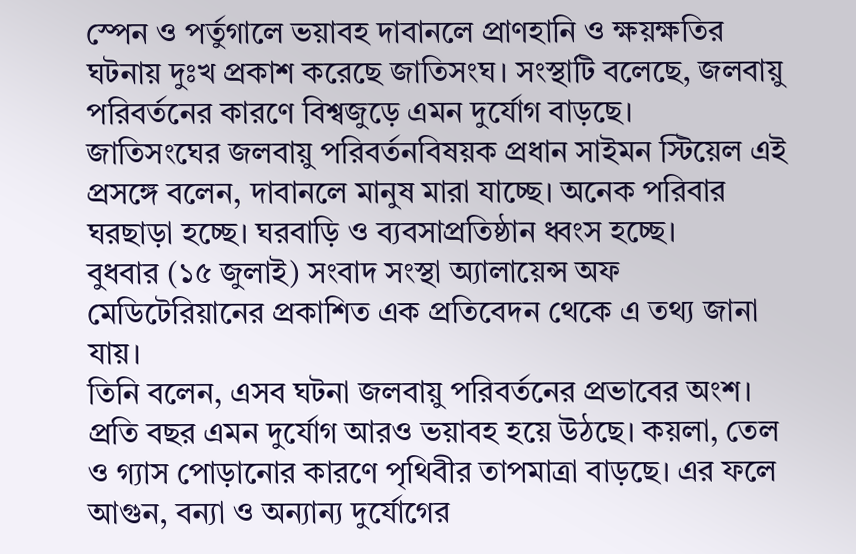স্পেন ও পর্তুগালে ভয়াবহ দাবানলে প্রাণহানি ও ক্ষয়ক্ষতির ঘটনায় দুঃখ প্রকাশ করেছে জাতিসংঘ। সংস্থাটি বলেছে, জলবায়ু পরিবর্তনের কারণে বিশ্বজুড়ে এমন দুর্যোগ বাড়ছে।
জাতিসংঘের জলবায়ু পরিবর্তনবিষয়ক প্রধান সাইমন স্টিয়েল এই প্রসঙ্গে বলেন, দাবানলে মানুষ মারা যাচ্ছে। অনেক পরিবার ঘরছাড়া হচ্ছে। ঘরবাড়ি ও ব্যবসাপ্রতিষ্ঠান ধ্বংস হচ্ছে।
বুধবার (১৫ জুলাই) সংবাদ সংস্থা অ্যালায়েন্স অফ মেডিটেরিয়ানের প্রকাশিত এক প্রতিবেদন থেকে এ তথ্য জানা যায়।
তিনি বলেন, এসব ঘটনা জলবায়ু পরিবর্তনের প্রভাবের অংশ। প্রতি বছর এমন দুর্যোগ আরও ভয়াবহ হয়ে উঠছে। কয়লা, তেল ও গ্যাস পোড়ানোর কারণে পৃথিবীর তাপমাত্রা বাড়ছে। এর ফলে আগুন, বন্যা ও অন্যান্য দুর্যোগের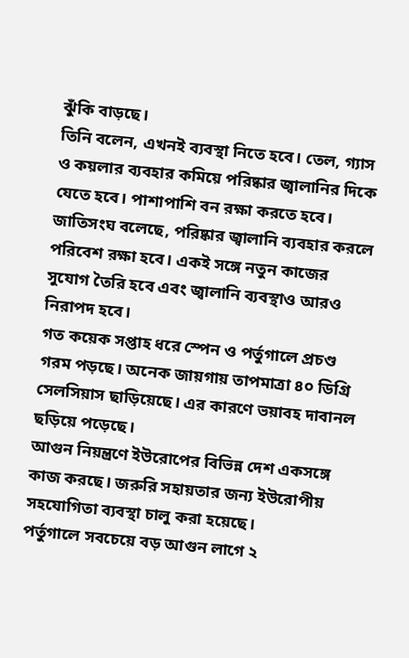ঝুঁকি বাড়ছে।
তিনি বলেন, এখনই ব্যবস্থা নিতে হবে। তেল, গ্যাস ও কয়লার ব্যবহার কমিয়ে পরিষ্কার জ্বালানির দিকে যেতে হবে। পাশাপাশি বন রক্ষা করতে হবে।
জাতিসংঘ বলেছে, পরিষ্কার জ্বালানি ব্যবহার করলে পরিবেশ রক্ষা হবে। একই সঙ্গে নতুন কাজের সুযোগ তৈরি হবে এবং জ্বালানি ব্যবস্থাও আরও নিরাপদ হবে।
গত কয়েক সপ্তাহ ধরে স্পেন ও পর্তুগালে প্রচণ্ড গরম পড়ছে। অনেক জায়গায় তাপমাত্রা ৪০ ডিগ্রি সেলসিয়াস ছাড়িয়েছে। এর কারণে ভয়াবহ দাবানল ছড়িয়ে পড়েছে।
আগুন নিয়ন্ত্রণে ইউরোপের বিভিন্ন দেশ একসঙ্গে কাজ করছে। জরুরি সহায়তার জন্য ইউরোপীয় সহযোগিতা ব্যবস্থা চালু করা হয়েছে।
পর্তুগালে সবচেয়ে বড় আগুন লাগে ২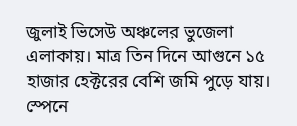জুলাই ভিসেউ অঞ্চলের ভুজেলা এলাকায়। মাত্র তিন দিনে আগুনে ১৫ হাজার হেক্টরের বেশি জমি পুড়ে যায়।
স্পেনে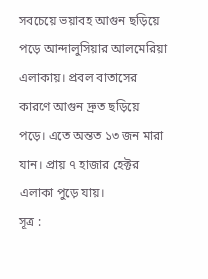সবচেয়ে ভয়াবহ আগুন ছড়িয়ে পড়ে আন্দালুসিয়ার আলমেরিয়া এলাকায়। প্রবল বাতাসের কারণে আগুন দ্রুত ছড়িয়ে পড়ে। এতে অন্তত ১৩ জন মারা যান। প্রায় ৭ হাজার হেক্টর এলাকা পুড়ে যায়।
সূত্র :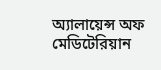অ্যালায়েন্স অফ মেডিটেরিয়ান